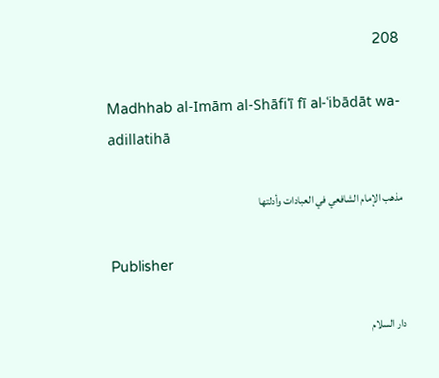208

Madhhab al-Imām al-Shāfiʿī fī al-ʿibādāt wa-adillatihā

مذهب الإمام الشافعي في العبادات وأدلتها

Publisher

دار السلام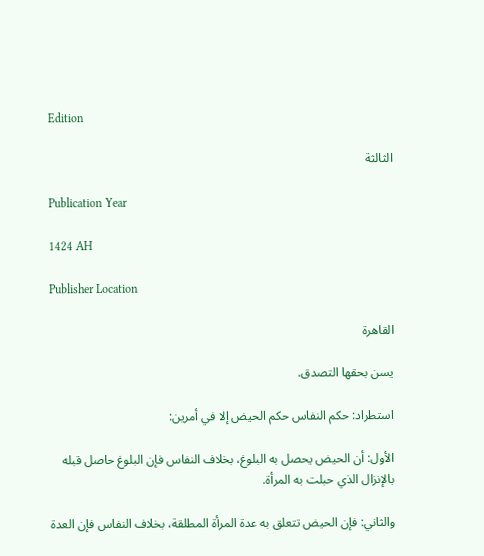Edition

الثالثة

Publication Year

1424 AH

Publisher Location

القاهرة

يسن بحقها التصدق.

استطراد: حكم النفاس حكم الحيض إلا في أمرين:

الأول: أن الحيض يحصل به البلوغ، بخلاف النفاس فإن البلوغ حاصل قبله بالإنزال الذي حبلت به المرأة.

والثاني: فإن الحيض تتعلق به عدة المرأة المطلقة، بخلاف النفاس فإن العدة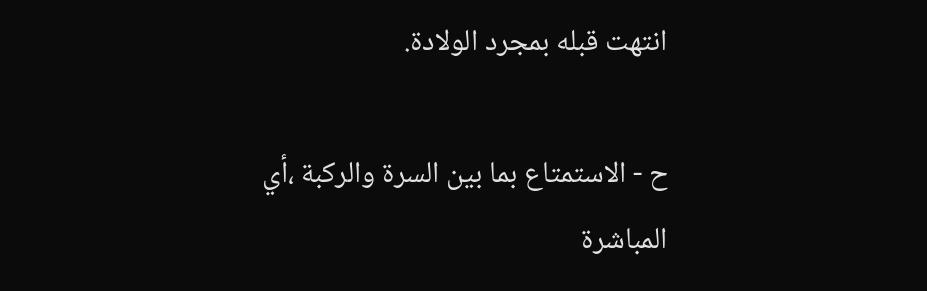انتهت قبله بمجرد الولادة.

ح - الاستمتاع بما بين السرة والركبة ،أي المباشرة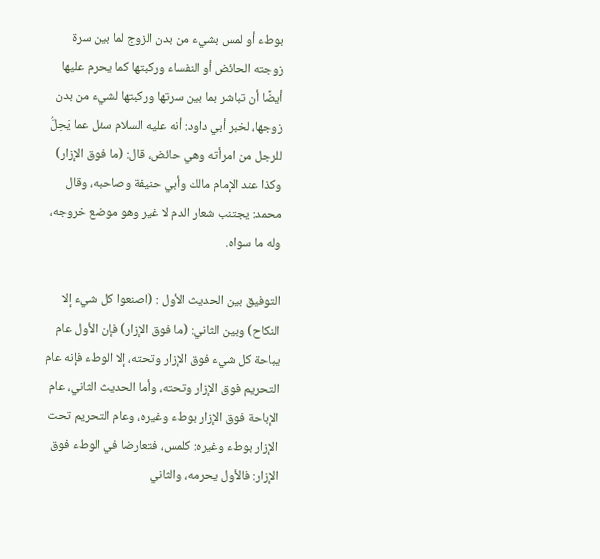بوطء أو لمس بشيء من بدن الزوج لما بين سرة زوجته الحائض أو النفساء وركبتها كما يحرم عليها أيضًا أن تباشر بما بين سرتها وركبتها لشيء من بدن زوجها، لخبر أبي داود: أنه عليه السلام سئل عما يَحِلُّ للرجل من امرأته وهي حائض، قال: (ما فوق الإزار) وكذا عند الإمام مالك وأبي حنيفة وصاحبه، وقال محمد: يجتنب شعار الدم لا غير وهو موضع خروجه، وله ما سواه.

التوفيق بين الحديث الأول : (اصنعوا كل شيء إلا النكاح) وبين الثاني: (ما فوق الإزار) فإن الأول عام يباحة كل شيء فوق الإزار وتحته، إلا الوطء فإنه عام التحريم فوق الإزار وتحته، وأما الحديث الثاني، عام الإباحة فوق الإزار بوطء وغيره، وعام التحريم تحت الإزار بوطء وغيره: كلمس، فتعارضا في الوطء فوق الإزار: فالأول يحرمه، والثاني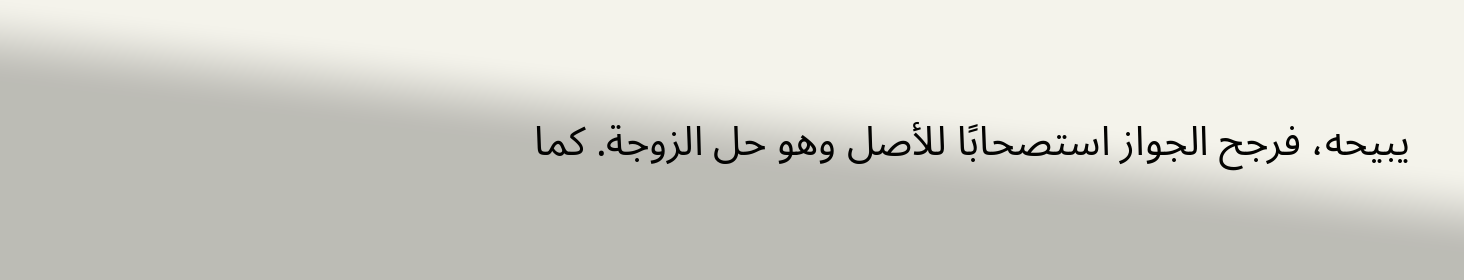يبيحه، فرجح الجواز استصحابًا للأصل وهو حل الزوجة. كما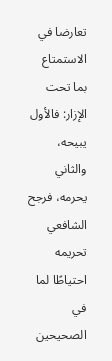تعارضا في الاستمتاع بما تحت الإزار: فالأول يبيحه، والثاني يحرمه، فرجح الشافعي تحريمه احتياطًا لما في الصحيحين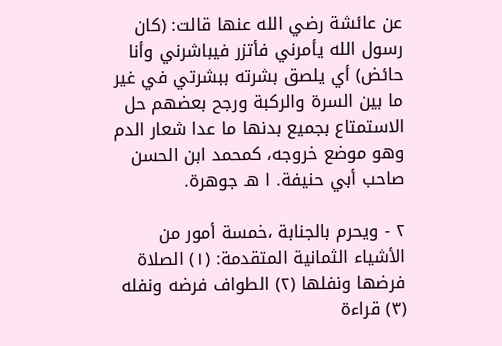عن عائشة رضي الله عنها قالت: (كان رسول الله يأمرني فأتزر فيباشرني وأنا حائض) أي يلصق بشرته ببشرتي في غير ما بين السرة والركبة ورجح بعضهم حل الاستمتاع بجميع بدنها ما عدا شعار الدم وهو موضع خروجه، كمحمد ابن الحسن صاحب أبي حنيفة. ا هـ جوهرة.

٢ - ويحرم بالجنابة ،خمسة أمور من الأشياء الثمانية المتقدمة: (١) الصلاة فرضها ونفلها (٢) الطواف فرضه ونفله (٣) قراءة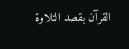القرآن بقصد التلاوة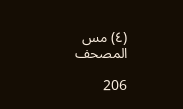(٤) مس المصحف

206